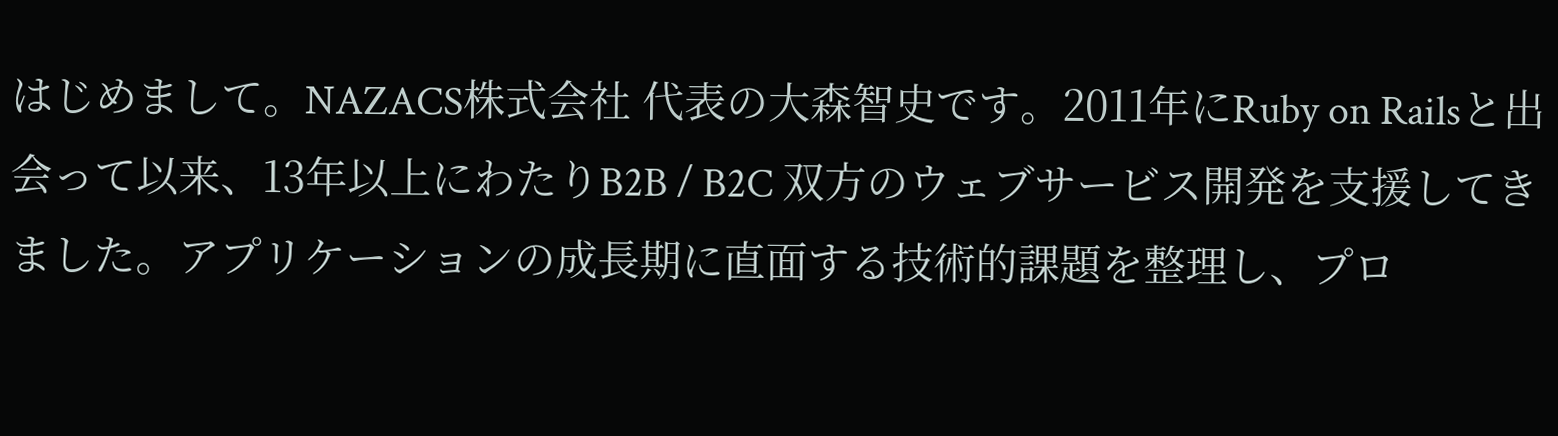はじめまして。NAZACS株式会社 代表の大森智史です。2011年にRuby on Railsと出会って以来、13年以上にわたりB2B / B2C 双方のウェブサービス開発を支援してきました。アプリケーションの成長期に直面する技術的課題を整理し、プロ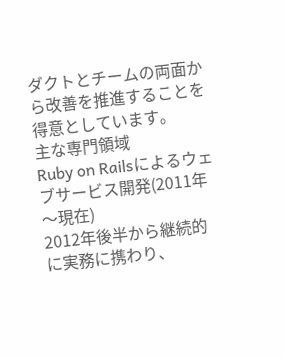ダクトとチームの両面から改善を推進することを得意としています。
主な専門領域
Ruby on Railsによるウェブサービス開発(2011年〜現在)
2012年後半から継続的に実務に携わり、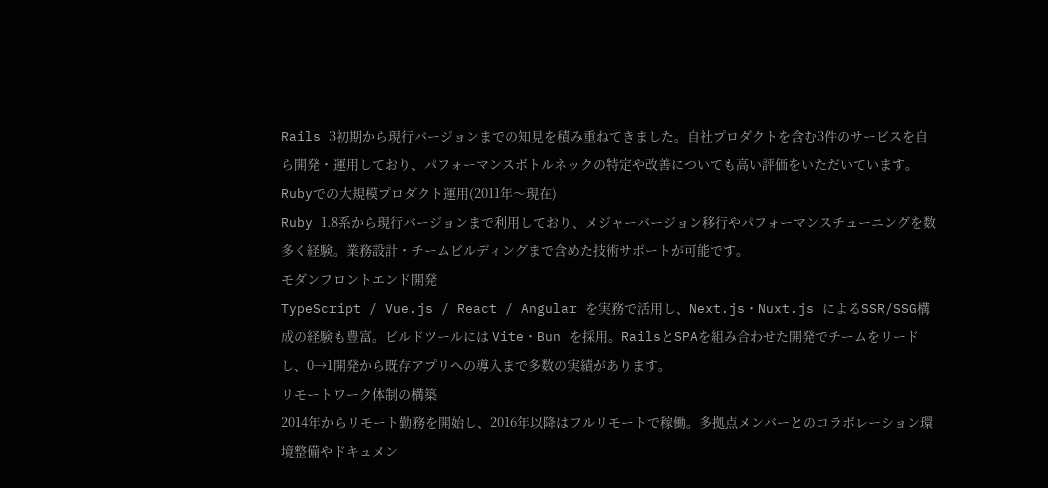Rails 3初期から現行バージョンまでの知見を積み重ねてきました。自社プロダクトを含む3件のサービスを自ら開発・運用しており、パフォーマンスボトルネックの特定や改善についても高い評価をいただいています。
Rubyでの大規模プロダクト運用(2011年〜現在)
Ruby 1.8系から現行バージョンまで利用しており、メジャーバージョン移行やパフォーマンスチューニングを数多く経験。業務設計・チームビルディングまで含めた技術サポートが可能です。
モダンフロントエンド開発
TypeScript / Vue.js / React / Angular を実務で活用し、Next.js・Nuxt.js によるSSR/SSG構成の経験も豊富。ビルドツールには Vite・Bun を採用。RailsとSPAを組み合わせた開発でチームをリードし、0→1開発から既存アプリへの導入まで多数の実績があります。
リモートワーク体制の構築
2014年からリモート勤務を開始し、2016年以降はフルリモートで稼働。多拠点メンバーとのコラボレーション環境整備やドキュメン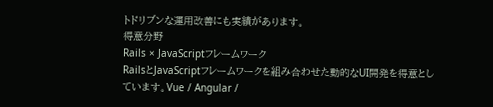トドリブンな運用改善にも実績があります。
得意分野
Rails × JavaScriptフレームワーク
RailsとJavaScriptフレームワークを組み合わせた動的なUI開発を得意としています。Vue / Angular /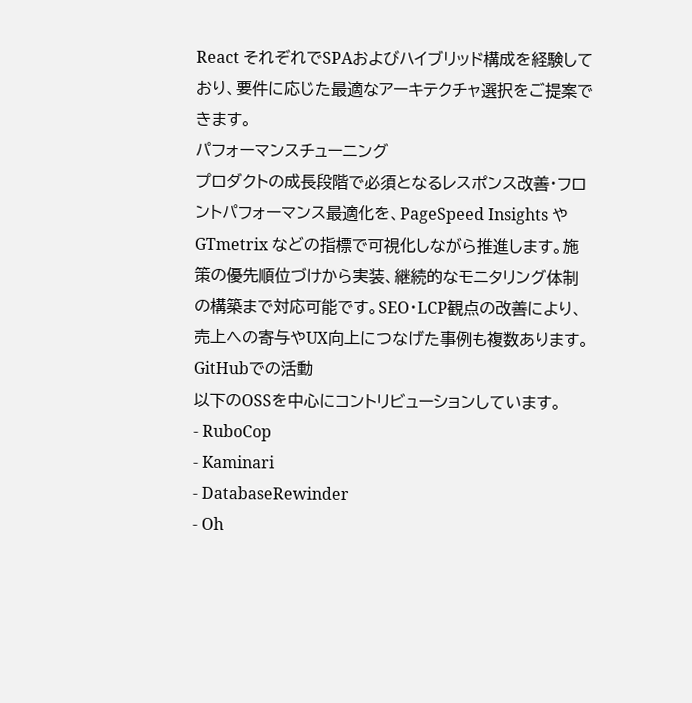React それぞれでSPAおよびハイブリッド構成を経験しており、要件に応じた最適なアーキテクチャ選択をご提案できます。
パフォーマンスチューニング
プロダクトの成長段階で必須となるレスポンス改善・フロントパフォーマンス最適化を、PageSpeed Insights や GTmetrix などの指標で可視化しながら推進します。施策の優先順位づけから実装、継続的なモニタリング体制の構築まで対応可能です。SEO・LCP観点の改善により、売上への寄与やUX向上につなげた事例も複数あります。
GitHubでの活動
以下のOSSを中心にコントリビューションしています。
- RuboCop
- Kaminari
- DatabaseRewinder
- Oh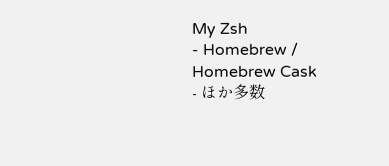My Zsh
- Homebrew / Homebrew Cask
- ほか多数